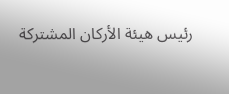رئيس هيئة الأركان المشتركة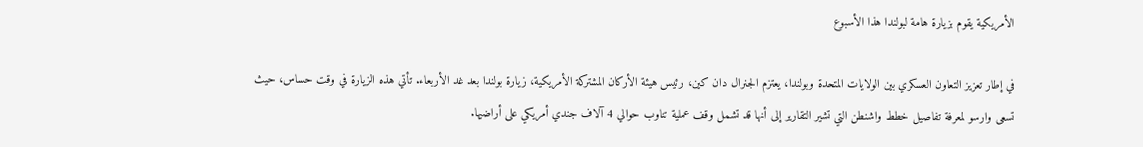الأمريكية يقوم بزيارة هامة لبولندا هذا الأسبوع

في إطار تعزيز التعاون العسكري بين الولايات المتحدة وبولندا، يعتزم الجنرال دان كين، رئيس هيئة الأركان المشتركة الأمريكية، زيارة بولندا بعد غد الأربعاء. تأتي هذه الزيارة في وقت حساس، حيث تسعى وارسو لمعرفة تفاصيل خطط واشنطن التي تشير التقارير إلى أنها قد تشمل وقف عملية تناوب حوالي 4 آلاف جندي أمريكي على أراضيها.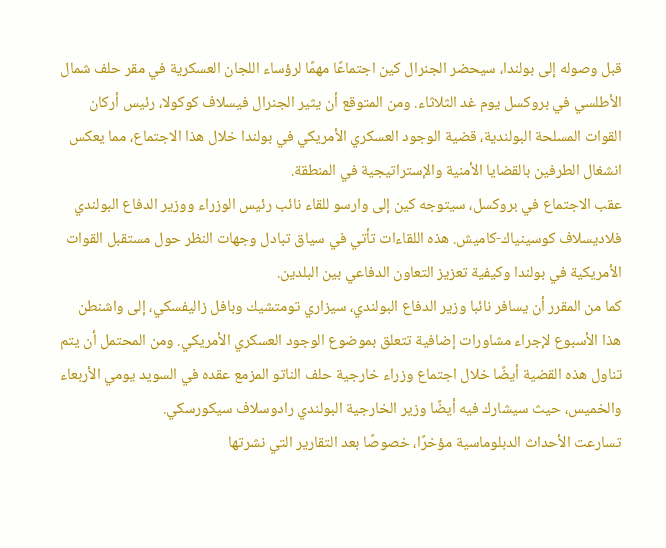قبل وصوله إلى بولندا، سيحضر الجنرال كين اجتماعًا مهمًا لرؤساء اللجان العسكرية في مقر حلف شمال الأطلسي في بروكسل يوم غد الثلاثاء. ومن المتوقع أن يثير الجنرال فيسلاف كوكولا، رئيس أركان القوات المسلحة البولندية، قضية الوجود العسكري الأمريكي في بولندا خلال هذا الاجتماع، مما يعكس انشغال الطرفين بالقضايا الأمنية والإستراتيجية في المنطقة.
عقب الاجتماع في بروكسل، سيتوجه كين إلى وارسو للقاء نائب رئيس الوزراء ووزير الدفاع البولندي فلاديسلاف كوسينياك-كاميش. هذه اللقاءات تأتي في سياق تبادل وجهات النظر حول مستقبل القوات الأمريكية في بولندا وكيفية تعزيز التعاون الدفاعي بين البلدين.
كما من المقرر أن يسافر نائبا وزير الدفاع البولندي، سيزاري تومتشيك وبافل زاليفسكي، إلى واشنطن هذا الأسبوع لإجراء مشاورات إضافية تتعلق بموضوع الوجود العسكري الأمريكي. ومن المحتمل أن يتم تناول هذه القضية أيضًا خلال اجتماع وزراء خارجية حلف الناتو المزمع عقده في السويد يومي الأربعاء والخميس، حيث سيشارك فيه أيضًا وزير الخارجية البولندي رادوسلاف سيكورسكي.
تسارعت الأحداث الدبلوماسية مؤخرًا، خصوصًا بعد التقارير التي نشرتها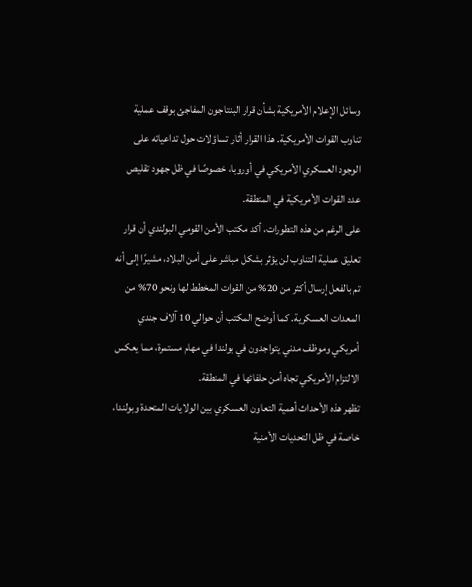وسائل الإعلام الأمريكية بشأن قرار البنتاجون المفاجئ بوقف عملية تناوب القوات الأمريكية. هذا القرار أثار تساؤلات حول تداعياته على الوجود العسكري الأمريكي في أوروبا، خصوصًا في ظل جهود تقليص عدد القوات الأمريكية في المنطقة.
على الرغم من هذه التطورات، أكد مكتب الأمن القومي البولندي أن قرار تعليق عملية التناوب لن يؤثر بشكل مباشر على أمن البلاد، مشيرًا إلى أنه تم بالفعل إرسال أكثر من 20% من القوات المخطط لها ونحو 70% من المعدات العسكرية. كما أوضح المكتب أن حوالي 10 آلاف جندي أمريكي وموظف مدني يتواجدون في بولندا في مهام مستمرة، مما يعكس الالتزام الأمريكي تجاه أمن حلفائها في المنطقة.
تظهر هذه الأحداث أهمية التعاون العسكري بين الولايات المتحدة وبولندا، خاصة في ظل التحديات الأمنية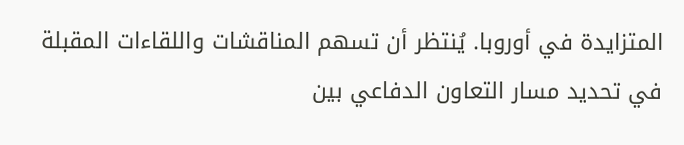المتزايدة في أوروبا. يُنتظر أن تسهم المناقشات واللقاءات المقبلة في تحديد مسار التعاون الدفاعي بين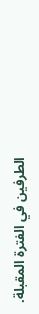الطرفين في الفترة المقبلة.